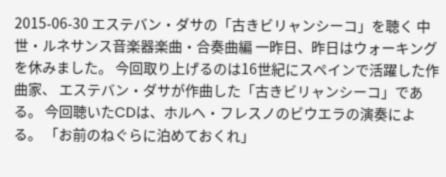2015-06-30 エステバン・ダサの「古きビリャンシーコ」を聴く 中世・ルネサンス音楽器楽曲・合奏曲編 一昨日、昨日はウォーキングを休みました。 今回取り上げるのは16世紀にスペインで活躍した作曲家、 エステバン・ダサが作曲した「古きビリャンシーコ」である。 今回聴いたCDは、ホルヘ・フレスノのビウエラの演奏による。 「お前のねぐらに泊めておくれ」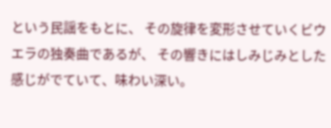という民謡をもとに、 その旋律を変形させていくビウエラの独奏曲であるが、 その響きにはしみじみとした感じがでていて、味わい深い。